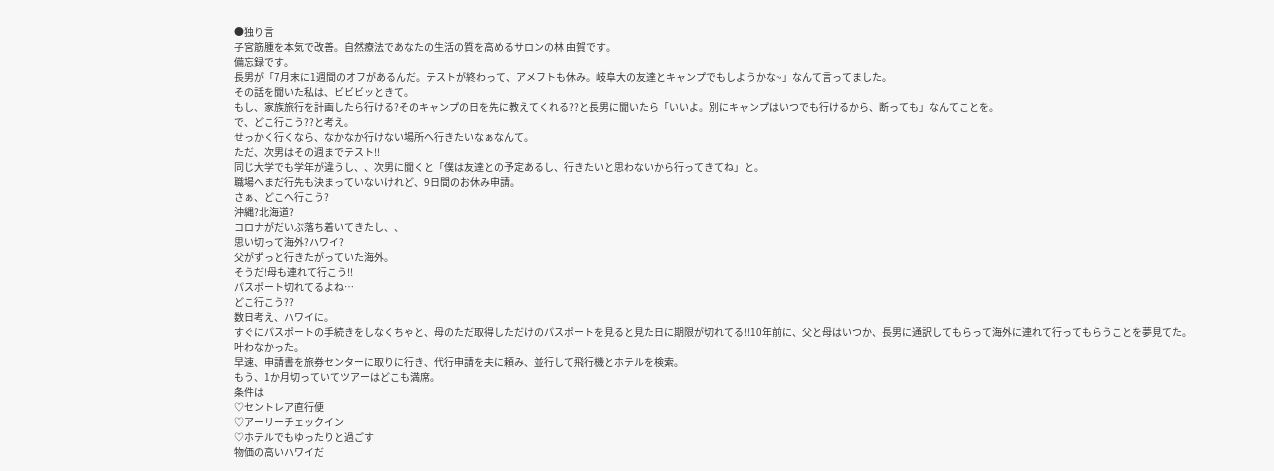●独り言
子宮筋腫を本気で改善。自然療法であなたの生活の質を高めるサロンの林 由賀です。
備忘録です。
長男が「7月末に1週間のオフがあるんだ。テストが終わって、アメフトも休み。岐阜大の友達とキャンプでもしようかな~」なんて言ってました。
その話を聞いた私は、ビビビッときて。
もし、家族旅行を計画したら行ける?そのキャンプの日を先に教えてくれる??と長男に聞いたら「いいよ。別にキャンプはいつでも行けるから、断っても」なんてことを。
で、どこ行こう??と考え。
せっかく行くなら、なかなか行けない場所へ行きたいなぁなんて。
ただ、次男はその週までテスト!!
同じ大学でも学年が違うし、、次男に聞くと「僕は友達との予定あるし、行きたいと思わないから行ってきてね」と。
職場へまだ行先も決まっていないけれど、9日間のお休み申請。
さぁ、どこへ行こう?
沖縄?北海道?
コロナがだいぶ落ち着いてきたし、、
思い切って海外?ハワイ?
父がずっと行きたがっていた海外。
そうだ!母も連れて行こう!!
パスポート切れてるよね…
どこ行こう??
数日考え、ハワイに。
すぐにパスポートの手続きをしなくちゃと、母のただ取得しただけのパスポートを見ると見た日に期限が切れてる!!10年前に、父と母はいつか、長男に通訳してもらって海外に連れて行ってもらうことを夢見てた。
叶わなかった。
早速、申請書を旅券センターに取りに行き、代行申請を夫に頼み、並行して飛行機とホテルを検索。
もう、1か月切っていてツアーはどこも満席。
条件は
♡セントレア直行便
♡アーリーチェックイン
♡ホテルでもゆったりと過ごす
物価の高いハワイだ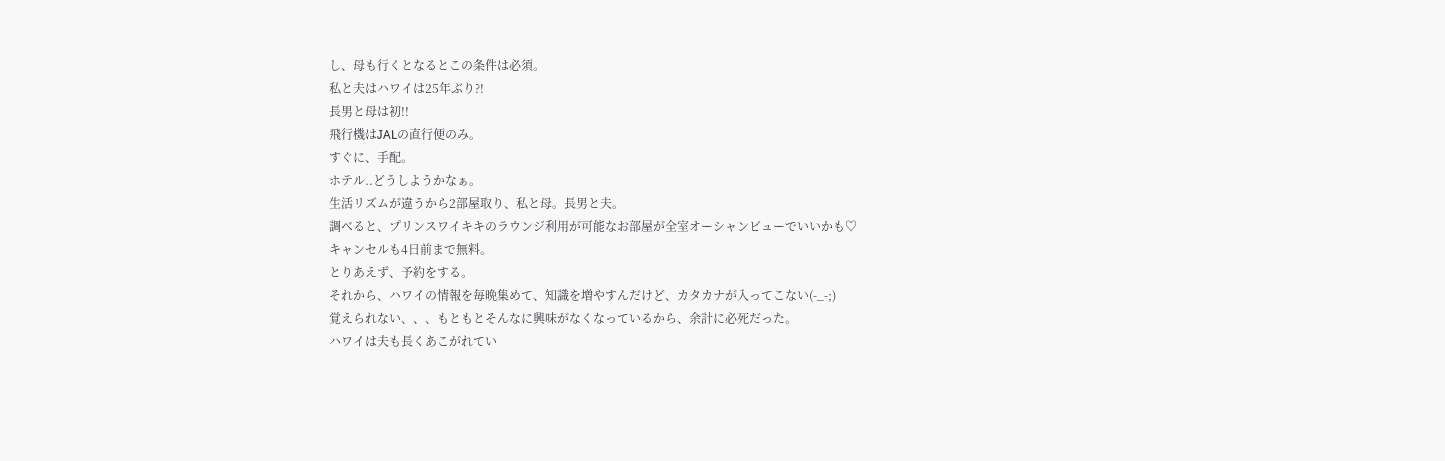し、母も行くとなるとこの条件は必須。
私と夫はハワイは25年ぶり?!
長男と母は初!!
飛行機はJALの直行便のみ。
すぐに、手配。
ホテル..どうしようかなぁ。
生活リズムが違うから2部屋取り、私と母。長男と夫。
調べると、プリンスワイキキのラウンジ利用が可能なお部屋が全室オーシャンビューでいいかも♡
キャンセルも4日前まで無料。
とりあえず、予約をする。
それから、ハワイの情報を毎晩集めて、知識を増やすんだけど、カタカナが入ってこない(-_-;)
覚えられない、、、もともとそんなに興味がなくなっているから、余計に必死だった。
ハワイは夫も長くあこがれてい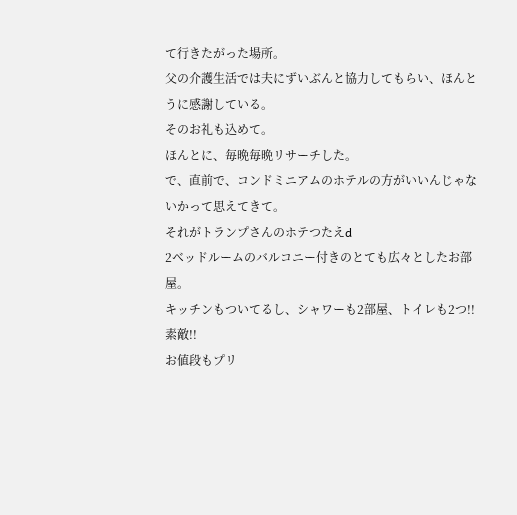て行きたがった場所。
父の介護生活では夫にずいぶんと協力してもらい、ほんとうに感謝している。
そのお礼も込めて。
ほんとに、毎晩毎晩リサーチした。
で、直前で、コンドミニアムのホテルの方がいいんじゃないかって思えてきて。
それがトランプさんのホテつたえd
2ベッドルームのバルコニー付きのとても広々としたお部屋。
キッチンもついてるし、シャワーも2部屋、トイレも2つ!!
素敵!!
お値段もプリ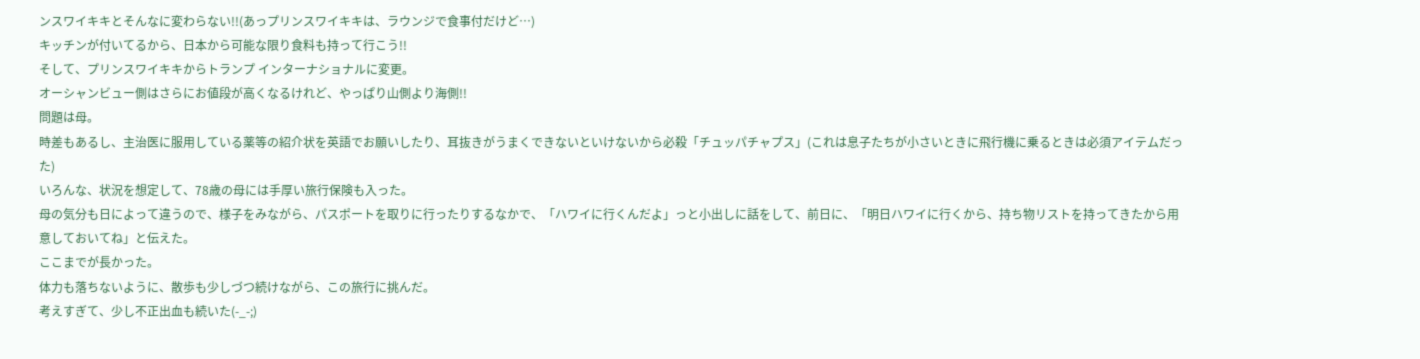ンスワイキキとそんなに変わらない!!(あっプリンスワイキキは、ラウンジで食事付だけど…)
キッチンが付いてるから、日本から可能な限り食料も持って行こう!!
そして、プリンスワイキキからトランプ インターナショナルに変更。
オーシャンビュー側はさらにお値段が高くなるけれど、やっぱり山側より海側!!
問題は母。
時差もあるし、主治医に服用している薬等の紹介状を英語でお願いしたり、耳抜きがうまくできないといけないから必殺「チュッパチャプス」(これは息子たちが小さいときに飛行機に乗るときは必須アイテムだった)
いろんな、状況を想定して、78歳の母には手厚い旅行保険も入った。
母の気分も日によって違うので、様子をみながら、パスポートを取りに行ったりするなかで、「ハワイに行くんだよ」っと小出しに話をして、前日に、「明日ハワイに行くから、持ち物リストを持ってきたから用意しておいてね」と伝えた。
ここまでが長かった。
体力も落ちないように、散歩も少しづつ続けながら、この旅行に挑んだ。
考えすぎて、少し不正出血も続いた(-_-;)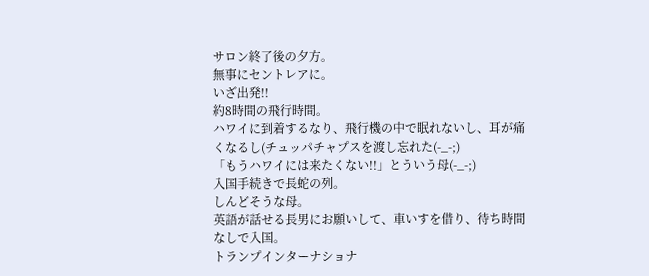サロン終了後の夕方。
無事にセントレアに。
いざ出発!!
約8時間の飛行時間。
ハワイに到着するなり、飛行機の中で眠れないし、耳が痛くなるし(チュッパチャプスを渡し忘れた(-_-;)
「もうハワイには来たくない!!」とういう母(-_-;)
入国手続きで長蛇の列。
しんどそうな母。
英語が話せる長男にお願いして、車いすを借り、待ち時間なしで入国。
トランプインターナショナ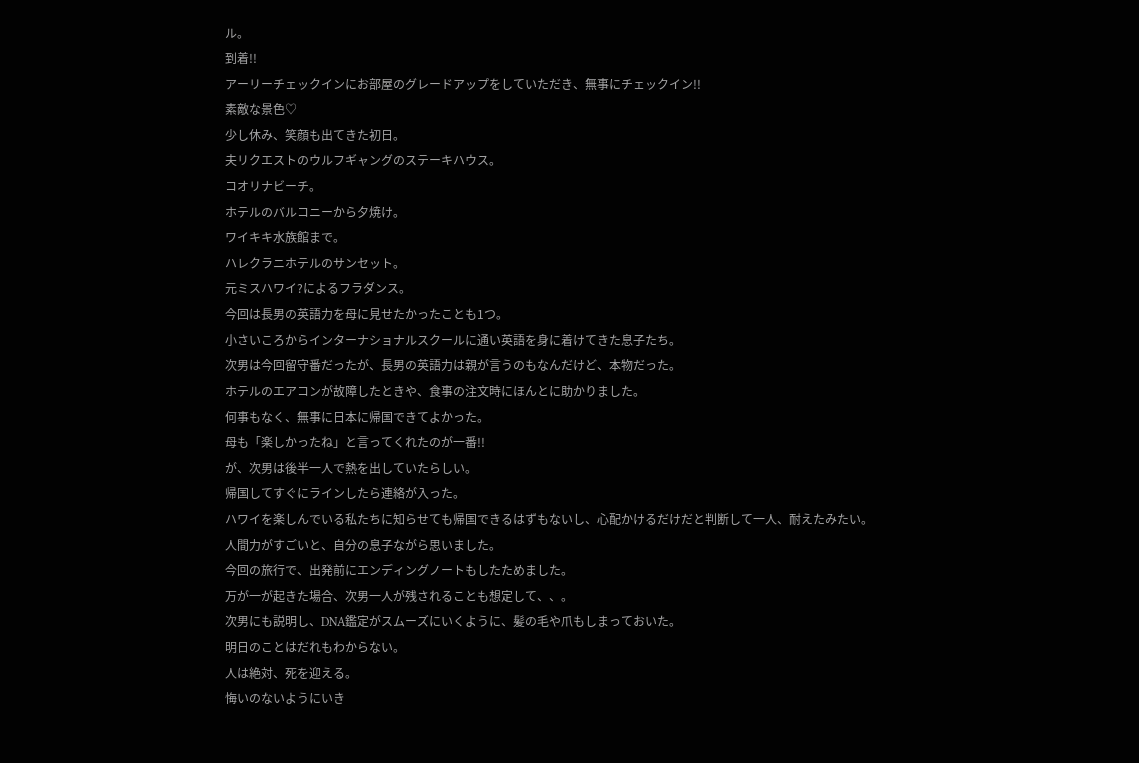ル。
到着!!
アーリーチェックインにお部屋のグレードアップをしていただき、無事にチェックイン!!
素敵な景色♡
少し休み、笑顔も出てきた初日。
夫リクエストのウルフギャングのステーキハウス。
コオリナビーチ。
ホテルのバルコニーから夕焼け。
ワイキキ水族館まで。
ハレクラニホテルのサンセット。
元ミスハワイ?によるフラダンス。
今回は長男の英語力を母に見せたかったことも1つ。
小さいころからインターナショナルスクールに通い英語を身に着けてきた息子たち。
次男は今回留守番だったが、長男の英語力は親が言うのもなんだけど、本物だった。
ホテルのエアコンが故障したときや、食事の注文時にほんとに助かりました。
何事もなく、無事に日本に帰国できてよかった。
母も「楽しかったね」と言ってくれたのが一番!!
が、次男は後半一人で熱を出していたらしい。
帰国してすぐにラインしたら連絡が入った。
ハワイを楽しんでいる私たちに知らせても帰国できるはずもないし、心配かけるだけだと判断して一人、耐えたみたい。
人間力がすごいと、自分の息子ながら思いました。
今回の旅行で、出発前にエンディングノートもしたためました。
万が一が起きた場合、次男一人が残されることも想定して、、。
次男にも説明し、DNA鑑定がスムーズにいくように、髪の毛や爪もしまっておいた。
明日のことはだれもわからない。
人は絶対、死を迎える。
悔いのないようにいき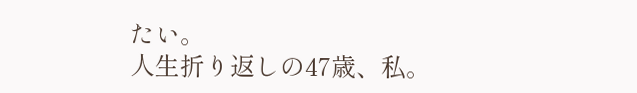たい。
人生折り返しの47歳、私。